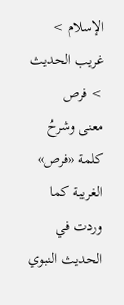الإسلام > غريب الحديث > فرص
معنى وشرحُ كلمة «فرص» الغريبة كما وردت في الحديث النبوي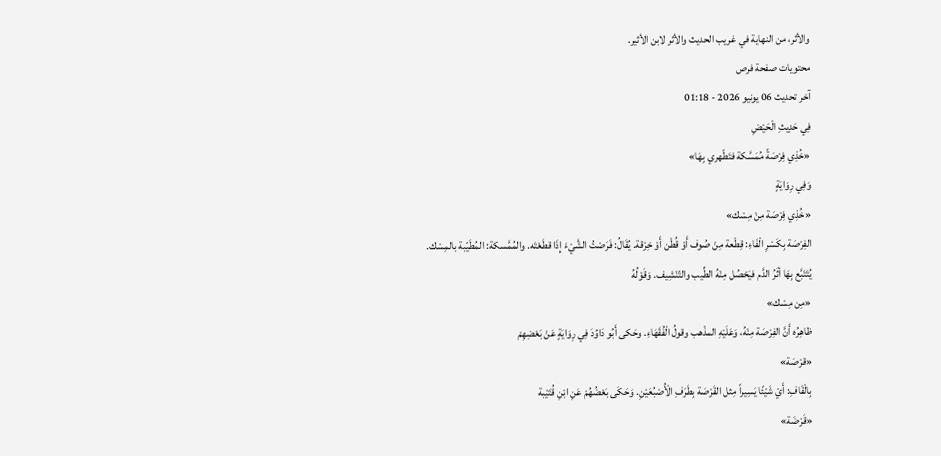والأثر، من النهاية في غريب الحديث والأثر لابن الأثير.
محتويات صفحة فرص
آخر تحديث 06 يونيو 2026 - 01:18
فِي حَدِيثِ الْحَيْضِ
«خُذِي فِرْصَةً مُمَسَّكة فتَطّهري بِهَا»
وَفِي رِوَايَةٍ
«خُذِي فِرْصَة مِنْ مِسْك»
الفِرْصَة بِكَسْرِ الْفَاءِ: قِطْعة مِنْ صُوف أَوْ قُطْن أَوْ خِرْقة. يُقَالُ: فَرَصْتُ الشَّيْءَ إِذَا قطَعْتَه. والمُمَّسكة: المُطَيّبة بالمِسْك. يُتَتَبَّع بِهَا أثَرُ الدَّم فيَحْصُل مِنْهُ الطِّيب والتّنْشِيف. وَقَوْلُهُ
«مِن مِسْك»
ظاهِرُه أَنَّ الفِرْصَة مِنْهُ، وَعَلَيْهِ المذْهب وقولُ الْفُقَهَاءِ. وحَكى أَبُو دَاوُدَ فِي رِوَايَةٍ عَنْ بَعْضِهِمْ
«قرْصَة»
بِالْقَافِ: أَيْ شَيْئًا يَسِيراً مِثل القَرْصَة بِطَرَفِ الْأُصْبُعَيْنِ. وَحَكَى بَعْضُهُمْ عَنِ ابْنِ قُتَيْبة
«قَرْضَة»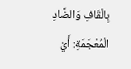بِالْقَافِ وَالضَّادِ الْمُعْجَمَةِ: أَيْ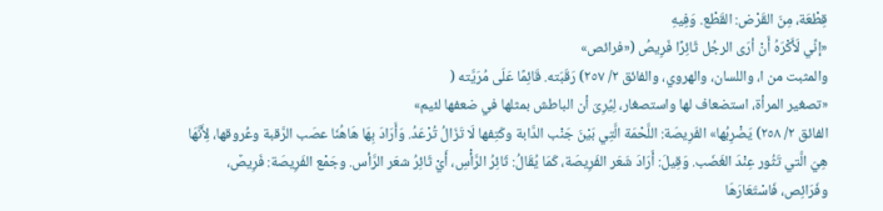قِطْعَة، مِنَ القَرْض: القَطْع. وَفِيهِ
«إنِّي لَأَكْرَهُ أَنْ أرَى الرجُل ثَائِرًا فَرِيصُ («فرائص»
والمثبت من ا، واللسان، والهروي، والفائق ٢/ ٢٥٧) رَقَبَته. قَائِمًا عَلَى مُرَيَّته (
«تصغير المرأة، استضعاف لها واستصغار، لِيُرِىَ أن الباطش بمثلها في ضعفها لئيم»
الفائق ٢/ ٢٥٨) يَضْرِبُها» الفَرِيصَة: اللَّحْمَة الَّتِي بَيْنَ جَنْب الدَّابة وكَتِفها لَا تَزَالُ تُرْعَدُ. وَأَرَادَ بِهَا هَاهُنَا عصَب الرَّقبة وعُروقها، لِأَنَّهَا هِيَ الَّتي تَثُور عِنْدَ الغَضَب. وَقِيلَ: أَرَادَ شَعَر الفَرِيصَة، كَمَا يُقَالُ: ثَائِرُ الرَّأْسِ، أَيْ ثَائِرُ شعَر الرَّأس. وجَمْع الفَرِيصَة: فَرِيصٌ، وفَرَائِص، فَاسْتَعَارَهَا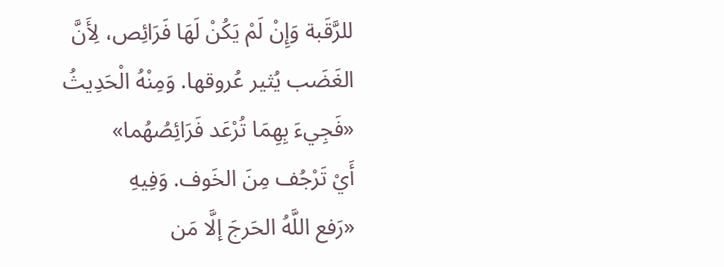للرَّقَبة وَإِنْ لَمْ يَكُنْ لَهَا فَرَائِص، لِأَنَّ الغَضَب يُثير عُروقها. وَمِنْهُ الْحَدِيثُ
«فَجِيءَ بِهِمَا تُرْعَد فَرَائِصُهُما»
أَيْ تَرْجُف مِنَ الخَوف. وَفِيهِ
«رَفع اللَّهُ الحَرجَ إلَّا مَن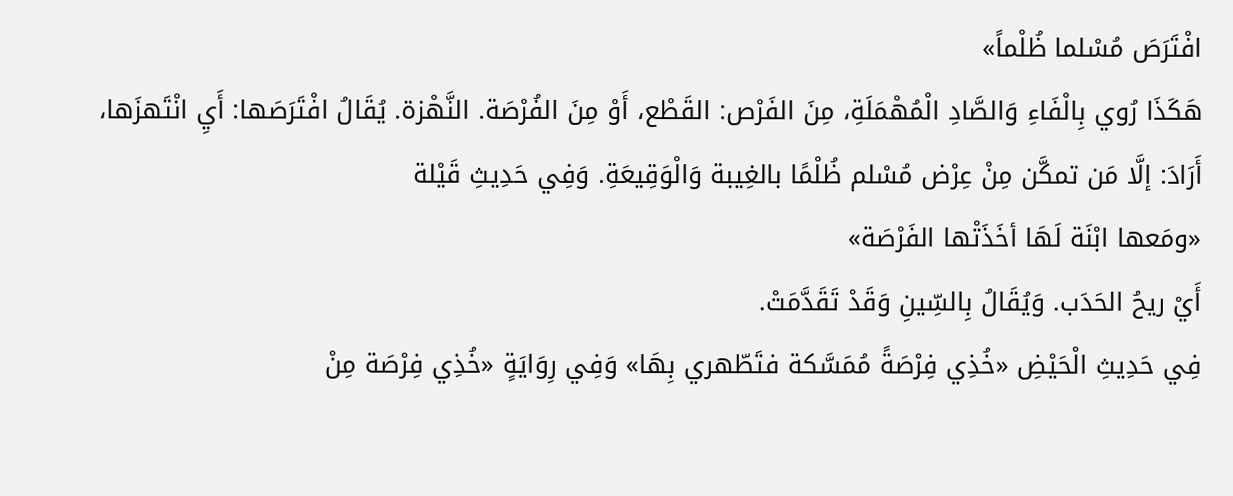افْتَرَصَ مُسْلما ظُلْماً»
هَكَذَا رُوي بِالْفَاءِ وَالصَّادِ الْمُهْمَلَةِ، مِنَ الفَرْص: القَطْع، أَوْ مِنَ الفُرْصَة. النَّهْزة. يُقَالُ افْتَرَصَها: أَيِ انْتَهزَها، أَرَادَ: إلَّا مَن تمكَّن مِنْ عِرْض مُسْلم ظُلْمًا بالغِيبة وَالْوَقِيعَةِ. وَفِي حَدِيثِ قَيْلة
«ومَعها ابْنَة لَهَا أخَذَتْها الفَرْصَة»
أَيْ ريحُ الحَدَب. وَيُقَالُ بِالسِّينِ وَقَدْ تَقَدَّمَتْ.
فِي حَدِيثِ الْحَيْضِ «خُذِي فِرْصَةً مُمَسَّكة فتَطّهري بِهَا» وَفِي رِوَايَةٍ «خُذِي فِرْصَة مِنْ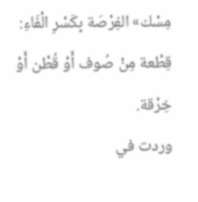مِسْك» الفِرْصَة بِكَسْرِ الْفَاءِ: قِطْعة مِنْ صُوف أَوْ قُطْن أَوْ خِرْقة.
وردت في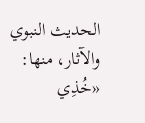الحديث النبوي والآثار، منها: «خُذِي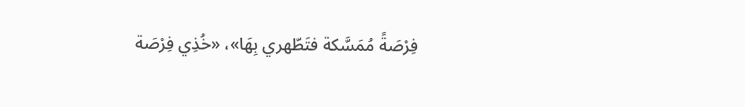فِرْصَةً مُمَسَّكة فتَطّهري بِهَا»، «خُذِي فِرْصَة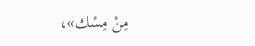مِنْ مِسْك»،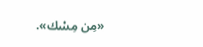«مِن مِسْك».